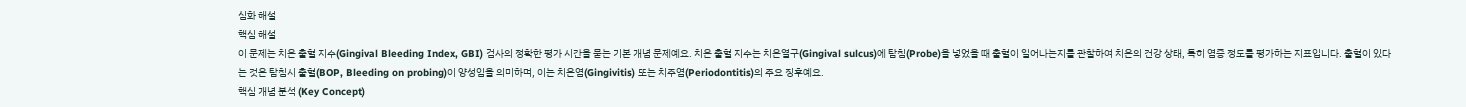심화 해설
핵심 해설
이 문제는 치은 출혈 지수(Gingival Bleeding Index, GBI) 검사의 정확한 평가 시간을 묻는 기본 개념 문제예요. 치은 출혈 지수는 치은열구(Gingival sulcus)에 탐침(Probe)을 넣었을 때 출혈이 일어나는지를 관찰하여 치은의 건강 상태, 특히 염증 정도를 평가하는 지표입니다. 출혈이 있다는 것은 탐침시 출혈(BOP, Bleeding on probing)이 양성임을 의미하며, 이는 치은염(Gingivitis) 또는 치주염(Periodontitis)의 주요 징후예요.
핵심 개념 분석 (Key Concept)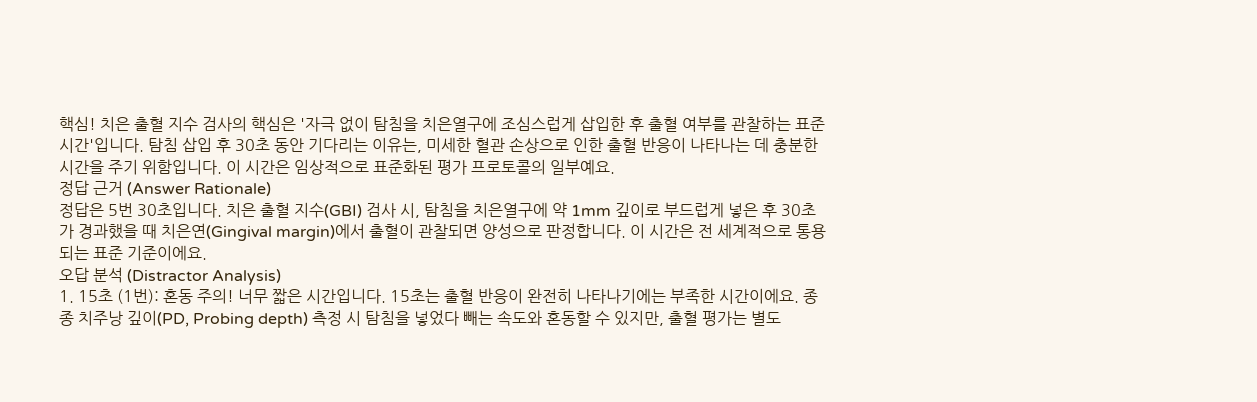핵심! 치은 출혈 지수 검사의 핵심은 '자극 없이 탐침을 치은열구에 조심스럽게 삽입한 후 출혈 여부를 관찰하는 표준 시간'입니다. 탐침 삽입 후 30초 동안 기다리는 이유는, 미세한 혈관 손상으로 인한 출혈 반응이 나타나는 데 충분한 시간을 주기 위함입니다. 이 시간은 임상적으로 표준화된 평가 프로토콜의 일부예요.
정답 근거 (Answer Rationale)
정답은 5번 30초입니다. 치은 출혈 지수(GBI) 검사 시, 탐침을 치은열구에 약 1mm 깊이로 부드럽게 넣은 후 30초가 경과했을 때 치은연(Gingival margin)에서 출혈이 관찰되면 양성으로 판정합니다. 이 시간은 전 세계적으로 통용되는 표준 기준이에요.
오답 분석 (Distractor Analysis)
1. 15초 (1번): 혼동 주의! 너무 짧은 시간입니다. 15초는 출혈 반응이 완전히 나타나기에는 부족한 시간이에요. 종종 치주낭 깊이(PD, Probing depth) 측정 시 탐침을 넣었다 빼는 속도와 혼동할 수 있지만, 출혈 평가는 별도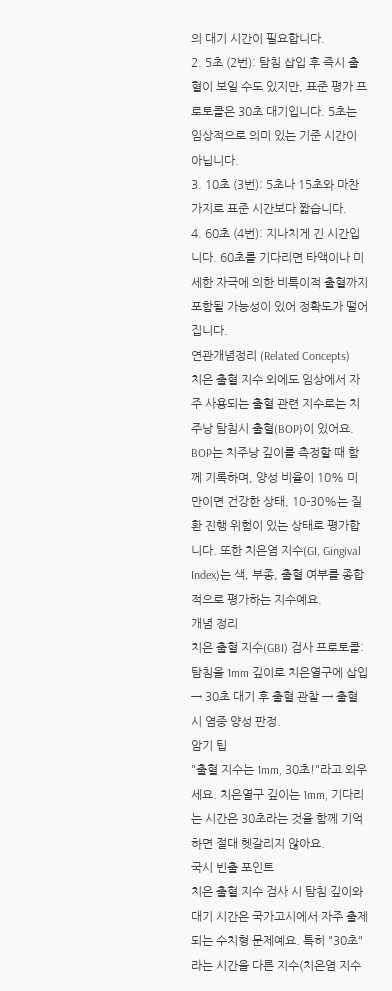의 대기 시간이 필요합니다.
2. 5초 (2번): 탐침 삽입 후 즉시 출혈이 보일 수도 있지만, 표준 평가 프로토콜은 30초 대기입니다. 5초는 임상적으로 의미 있는 기준 시간이 아닙니다.
3. 10초 (3번): 5초나 15초와 마찬가지로 표준 시간보다 짧습니다.
4. 60초 (4번): 지나치게 긴 시간입니다. 60초를 기다리면 타액이나 미세한 자극에 의한 비특이적 출혈까지 포함될 가능성이 있어 정확도가 떨어집니다.
연관개념정리 (Related Concepts)
치은 출혈 지수 외에도 임상에서 자주 사용되는 출혈 관련 지수로는 치주낭 탐침시 출혈(BOP)이 있어요. BOP는 치주낭 깊이를 측정할 때 함께 기록하며, 양성 비율이 10% 미만이면 건강한 상태, 10-30%는 질환 진행 위험이 있는 상태로 평가합니다. 또한 치은염 지수(GI, Gingival Index)는 색, 부종, 출혈 여부를 종합적으로 평가하는 지수예요.
개념 정리
치은 출혈 지수(GBI) 검사 프로토콜: 탐침을 1mm 깊이로 치은열구에 삽입 → 30초 대기 후 출혈 관찰 → 출혈 시 염증 양성 판정.
암기 팁
"출혈 지수는 1mm, 30초!"라고 외우세요. 치은열구 깊이는 1mm, 기다리는 시간은 30초라는 것을 함께 기억하면 절대 헷갈리지 않아요.
국시 빈출 포인트
치은 출혈 지수 검사 시 탐침 깊이와 대기 시간은 국가고시에서 자주 출제되는 수치형 문제예요. 특히 "30초"라는 시간을 다른 지수(치은염 지수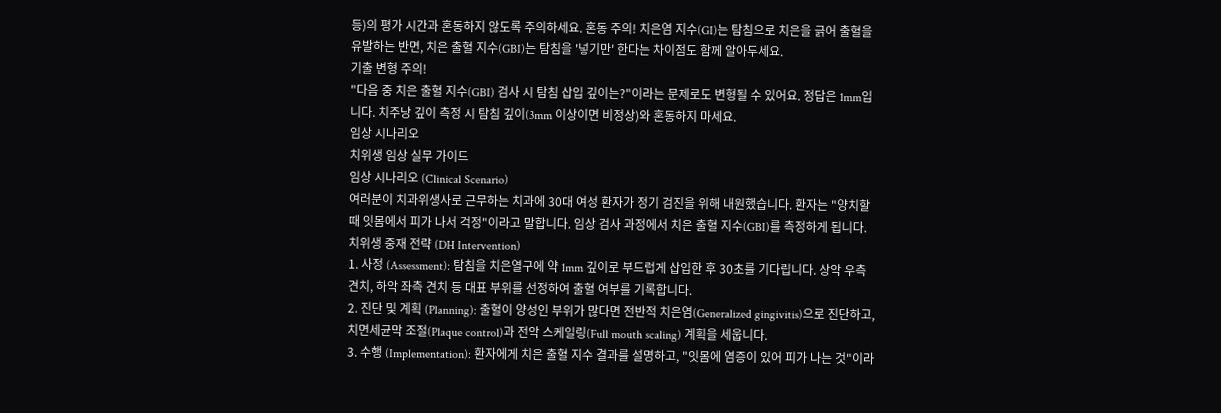등)의 평가 시간과 혼동하지 않도록 주의하세요. 혼동 주의! 치은염 지수(GI)는 탐침으로 치은을 긁어 출혈을 유발하는 반면, 치은 출혈 지수(GBI)는 탐침을 '넣기만' 한다는 차이점도 함께 알아두세요.
기출 변형 주의!
"다음 중 치은 출혈 지수(GBI) 검사 시 탐침 삽입 깊이는?"이라는 문제로도 변형될 수 있어요. 정답은 1mm입니다. 치주낭 깊이 측정 시 탐침 깊이(3mm 이상이면 비정상)와 혼동하지 마세요.
임상 시나리오
치위생 임상 실무 가이드
임상 시나리오 (Clinical Scenario)
여러분이 치과위생사로 근무하는 치과에 30대 여성 환자가 정기 검진을 위해 내원했습니다. 환자는 "양치할 때 잇몸에서 피가 나서 걱정"이라고 말합니다. 임상 검사 과정에서 치은 출혈 지수(GBI)를 측정하게 됩니다.
치위생 중재 전략 (DH Intervention)
1. 사정 (Assessment): 탐침을 치은열구에 약 1mm 깊이로 부드럽게 삽입한 후 30초를 기다립니다. 상악 우측 견치, 하악 좌측 견치 등 대표 부위를 선정하여 출혈 여부를 기록합니다.
2. 진단 및 계획 (Planning): 출혈이 양성인 부위가 많다면 전반적 치은염(Generalized gingivitis)으로 진단하고, 치면세균막 조절(Plaque control)과 전악 스케일링(Full mouth scaling) 계획을 세웁니다.
3. 수행 (Implementation): 환자에게 치은 출혈 지수 결과를 설명하고, "잇몸에 염증이 있어 피가 나는 것"이라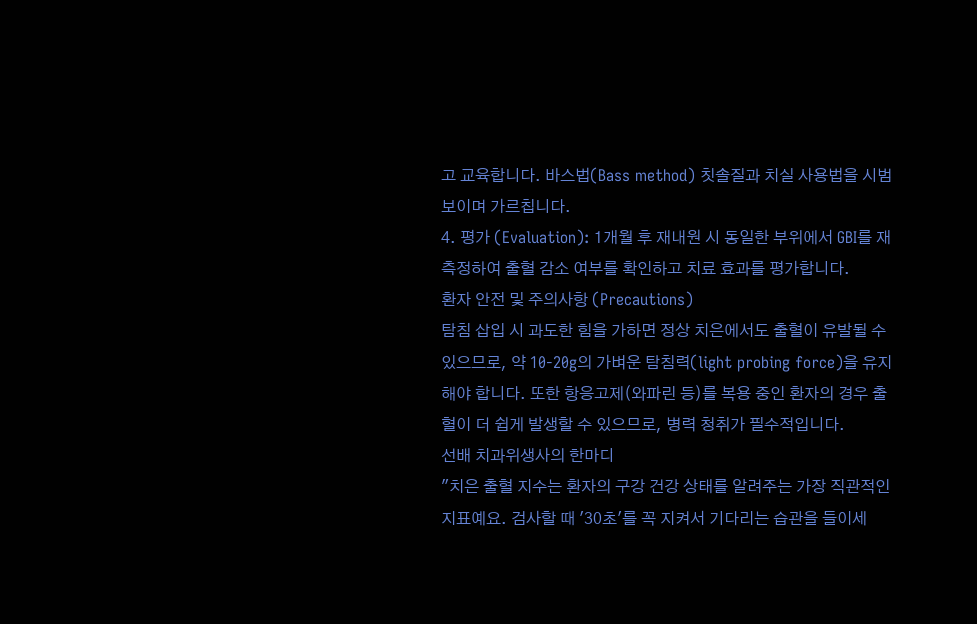고 교육합니다. 바스법(Bass method) 칫솔질과 치실 사용법을 시범 보이며 가르칩니다.
4. 평가 (Evaluation): 1개월 후 재내원 시 동일한 부위에서 GBI를 재측정하여 출혈 감소 여부를 확인하고 치료 효과를 평가합니다.
환자 안전 및 주의사항 (Precautions)
탐침 삽입 시 과도한 힘을 가하면 정상 치은에서도 출혈이 유발될 수 있으므로, 약 10-20g의 가벼운 탐침력(light probing force)을 유지해야 합니다. 또한 항응고제(와파린 등)를 복용 중인 환자의 경우 출혈이 더 쉽게 발생할 수 있으므로, 병력 청취가 필수적입니다.
선배 치과위생사의 한마디
"치은 출혈 지수는 환자의 구강 건강 상태를 알려주는 가장 직관적인 지표예요. 검사할 때 '30초'를 꼭 지켜서 기다리는 습관을 들이세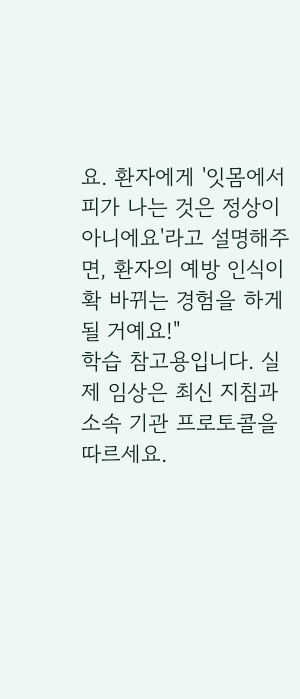요. 환자에게 '잇몸에서 피가 나는 것은 정상이 아니에요'라고 설명해주면, 환자의 예방 인식이 확 바뀌는 경험을 하게 될 거예요!"
학습 참고용입니다. 실제 임상은 최신 지침과 소속 기관 프로토콜을 따르세요.